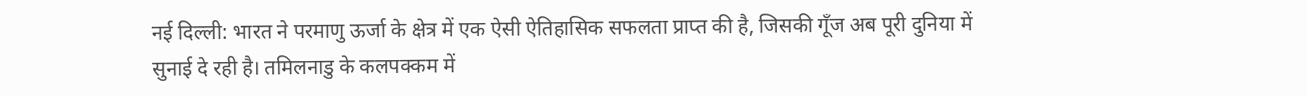नई दिल्ली: भारत ने परमाणु ऊर्जा के क्षेत्र में एक ऐसी ऐतिहासिक सफलता प्राप्त की है, जिसकी गूँज अब पूरी दुनिया में सुनाई दे रही है। तमिलनाडु के कलपक्कम में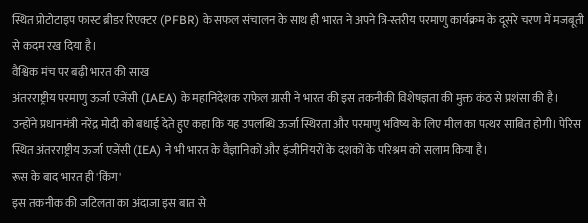स्थित प्रोटोटाइप फास्ट ब्रीडर रिएक्टर (PFBR) के सफल संचालन के साथ ही भारत ने अपने त्रि-स्तरीय परमाणु कार्यक्रम के दूसरे चरण में मजबूती से कदम रख दिया है।
वैश्विक मंच पर बढ़ी भारत की साख
अंतरराष्ट्रीय परमाणु ऊर्जा एजेंसी (IAEA) के महानिदेशक राफेल ग्रासी ने भारत की इस तकनीकी विशेषज्ञता की मुक्त कंठ से प्रशंसा की है। उन्होंने प्रधानमंत्री नरेंद्र मोदी को बधाई देते हुए कहा कि यह उपलब्धि ऊर्जा स्थिरता और परमाणु भविष्य के लिए मील का पत्थर साबित होगी। पेरिस स्थित अंतरराष्ट्रीय ऊर्जा एजेंसी (IEA) ने भी भारत के वैज्ञानिकों और इंजीनियरों के दशकों के परिश्रम को सलाम किया है।
रूस के बाद भारत ही 'किंग'
इस तकनीक की जटिलता का अंदाजा इस बात से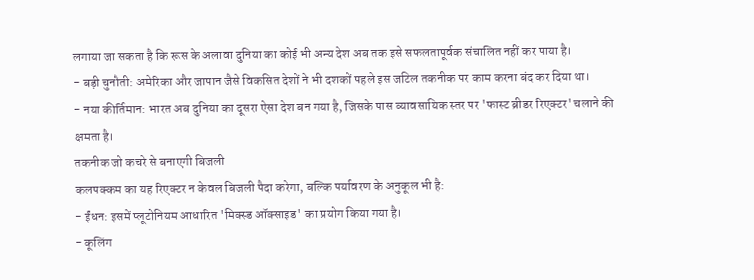लगाया जा सकता है कि रूस के अलावा दुनिया का कोई भी अन्य देश अब तक इसे सफलतापूर्वक संचालित नहीं कर पाया है।
- बड़ी चुनौती: अमेरिका और जापान जैसे विकसित देशों ने भी दशकों पहले इस जटिल तकनीक पर काम करना बंद कर दिया था।
- नया कीर्तिमान: भारत अब दुनिया का दूसरा ऐसा देश बन गया है, जिसके पास व्यावसायिक स्तर पर 'फास्ट ब्रीडर रिएक्टर' चलाने की क्षमता है।
तकनीक जो कचरे से बनाएगी बिजली
कलपक्कम का यह रिएक्टर न केवल बिजली पैदा करेगा, बल्कि पर्यावरण के अनुकूल भी है:
- ईंधन: इसमें प्लूटोनियम आधारित 'मिक्स्ड ऑक्साइड' का प्रयोग किया गया है।
- कूलिंग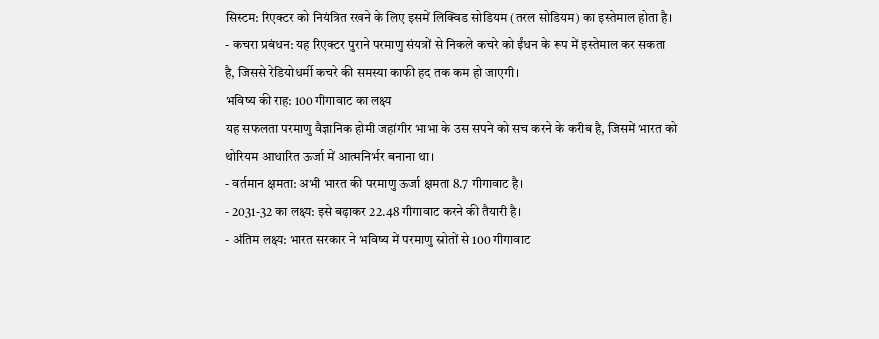सिस्टम: रिएक्टर को नियंत्रित रखने के लिए इसमें लिक्विड सोडियम (तरल सोडियम) का इस्तेमाल होता है।
- कचरा प्रबंधन: यह रिएक्टर पुराने परमाणु संयत्रों से निकले कचरे को ईंधन के रूप में इस्तेमाल कर सकता है, जिससे रेडियोधर्मी कचरे की समस्या काफी हद तक कम हो जाएगी।
भविष्य की राह: 100 गीगावाट का लक्ष्य
यह सफलता परमाणु वैज्ञानिक होमी जहांगीर भाभा के उस सपने को सच करने के करीब है, जिसमें भारत को थोरियम आधारित ऊर्जा में आत्मनिर्भर बनाना था।
- वर्तमान क्षमता: अभी भारत की परमाणु ऊर्जा क्षमता 8.7 गीगावाट है।
- 2031-32 का लक्ष्य: इसे बढ़ाकर 22.48 गीगावाट करने की तैयारी है।
- अंतिम लक्ष्य: भारत सरकार ने भविष्य में परमाणु स्रोतों से 100 गीगावाट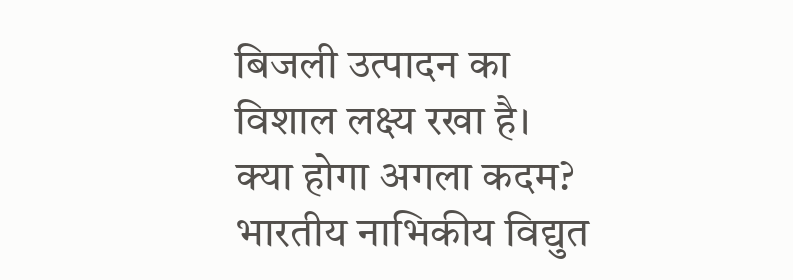बिजली उत्पादन का विशाल लक्ष्य रखा है।
क्या होगा अगला कदम?
भारतीय नाभिकीय विद्युत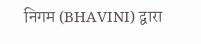निगम (BHAVINI) द्वारा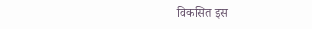विकसित इस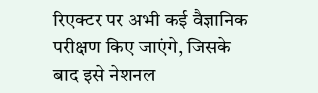रिएक्टर पर अभी कई वैज्ञानिक परीक्षण किए जाएंगे, जिसके बाद इसे नेशनल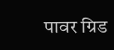पावर ग्रिड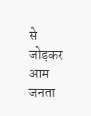से जोड़कर आम जनता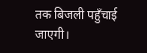तक बिजली पहुँचाई जाएगी।